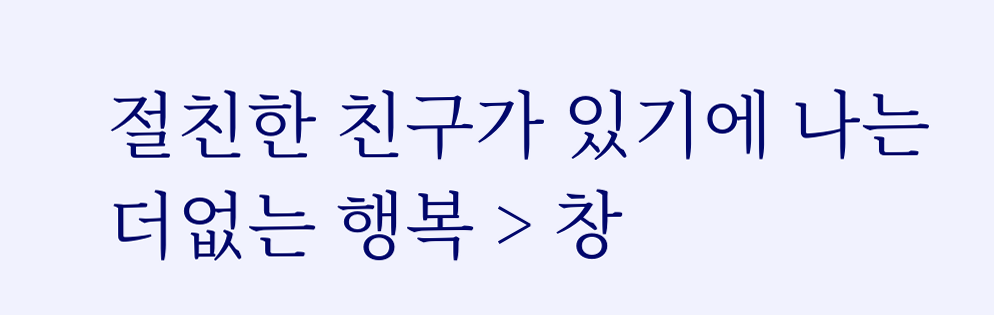절친한 친구가 있기에 나는 더없는 행복 > 창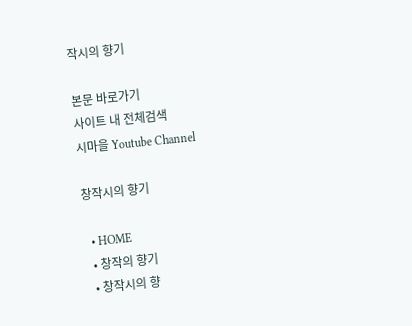작시의 향기

본문 바로가기
사이트 내 전체검색
시마을 Youtube Channel

창작시의 향기

  • HOME
  • 창작의 향기
  • 창작시의 향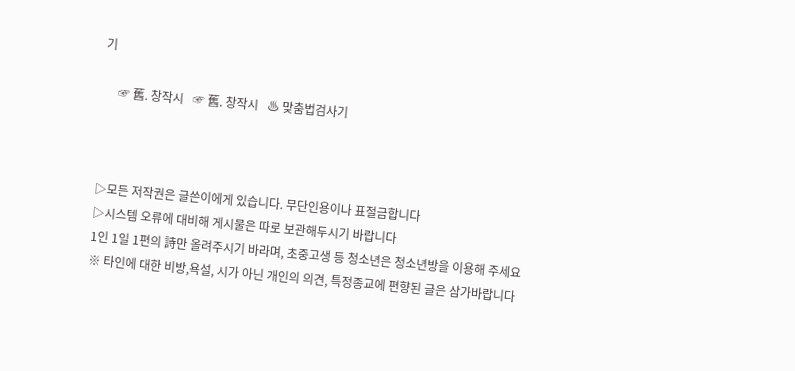기

     ☞ 舊. 창작시   ☞ 舊. 창작시   ♨ 맞춤법검사기



▷모든 저작권은 글쓴이에게 있습니다. 무단인용이나 표절금합니다
▷시스템 오류에 대비해 게시물은 따로 보관해두시기 바랍니다
1인 1일 1편의 詩만 올려주시기 바라며, 초중고생 등 청소년은 청소년방을 이용해 주세요
※ 타인에 대한 비방,욕설, 시가 아닌 개인의 의견, 특정종교에 편향된 글은 삼가바랍니다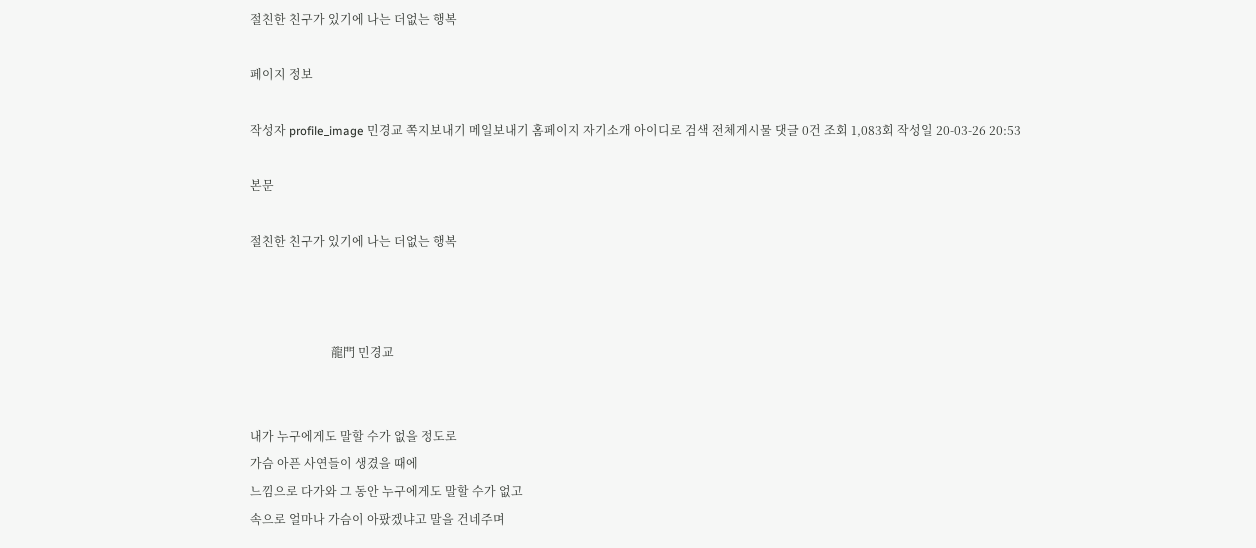절친한 친구가 있기에 나는 더없는 행복

페이지 정보

작성자 profile_image 민경교 쪽지보내기 메일보내기 홈페이지 자기소개 아이디로 검색 전체게시물 댓글 0건 조회 1,083회 작성일 20-03-26 20:53

본문

절친한 친구가 있기에 나는 더없는 행복



                           龍門 민경교


내가 누구에게도 말할 수가 없을 정도로
가슴 아픈 사연들이 생겼을 때에
느낌으로 다가와 그 동안 누구에게도 말할 수가 없고
속으로 얼마나 가슴이 아팠겠냐고 말을 건네주며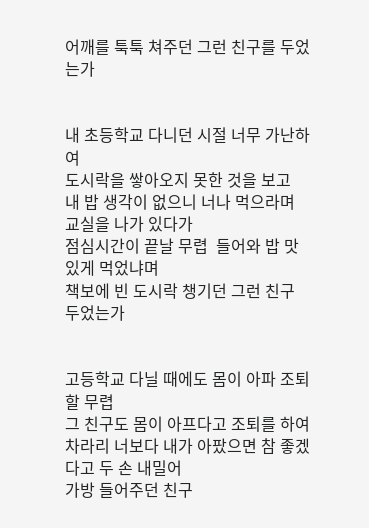어깨를 툭툭 쳐주던 그런 친구를 두었는가


내 초등학교 다니던 시절 너무 가난하여
도시락을 쌓아오지 못한 것을 보고
내 밥 생각이 없으니 너나 먹으라며 교실을 나가 있다가
점심시간이 끝날 무렵  들어와 밥 맛있게 먹었냐며
책보에 빈 도시락 챙기던 그런 친구 두었는가


고등학교 다닐 때에도 몸이 아파 조퇴할 무렵
그 친구도 몸이 아프다고 조퇴를 하여
차라리 너보다 내가 아팠으면 참 좋겠다고 두 손 내밀어
가방 들어주던 친구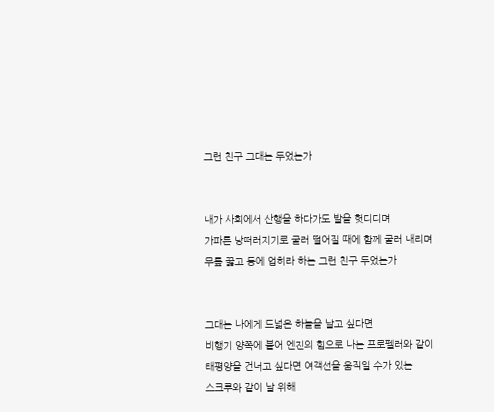그런 친구 그대는 두었는가


내가 사회에서 산행을 하다가도 발을 헛디디며
가파른 낭떠러지기로 굴러 떨어질 때에 함께 굴러 내리며
무릎 꿇고 등에 업히라 하는 그런 친구 두었는가


그대는 나에게 드넓은 하늘을 날고 싶다면
비행기 양쪽에 붙어 엔진의 힘으로 나는 프로펠러와 같이
태평양을 건너고 싶다면 여객선을 움직일 수가 있는
스크루와 같이 날 위해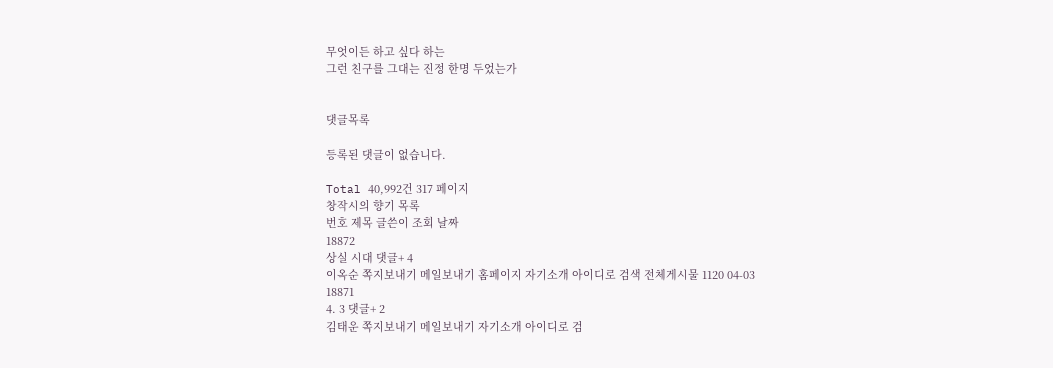무엇이든 하고 싶다 하는
그런 친구를 그대는 진정 한명 두었는가


댓글목록

등록된 댓글이 없습니다.

Total 40,992건 317 페이지
창작시의 향기 목록
번호 제목 글쓴이 조회 날짜
18872
상실 시대 댓글+ 4
이옥순 쪽지보내기 메일보내기 홈페이지 자기소개 아이디로 검색 전체게시물 1120 04-03
18871
4. 3 댓글+ 2
김태운 쪽지보내기 메일보내기 자기소개 아이디로 검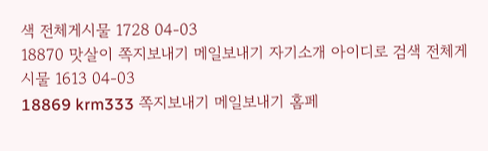색 전체게시물 1728 04-03
18870 맛살이 쪽지보내기 메일보내기 자기소개 아이디로 검색 전체게시물 1613 04-03
18869 krm333 쪽지보내기 메일보내기 홈페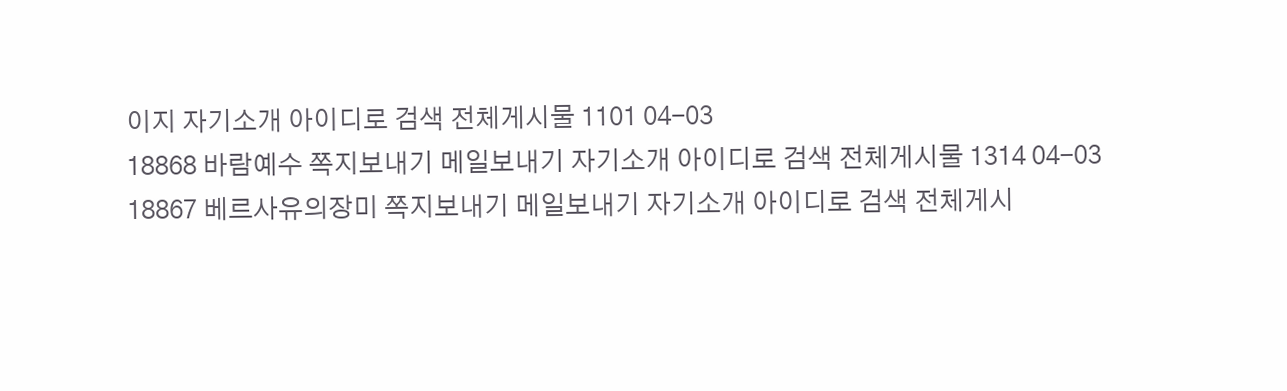이지 자기소개 아이디로 검색 전체게시물 1101 04-03
18868 바람예수 쪽지보내기 메일보내기 자기소개 아이디로 검색 전체게시물 1314 04-03
18867 베르사유의장미 쪽지보내기 메일보내기 자기소개 아이디로 검색 전체게시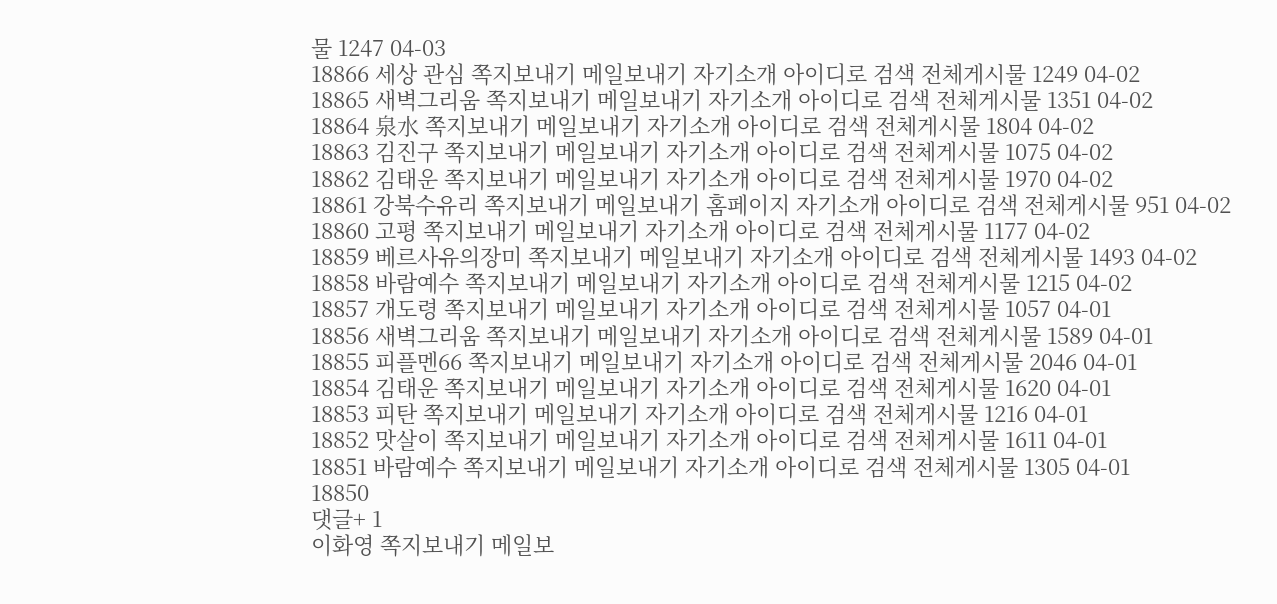물 1247 04-03
18866 세상 관심 쪽지보내기 메일보내기 자기소개 아이디로 검색 전체게시물 1249 04-02
18865 새벽그리움 쪽지보내기 메일보내기 자기소개 아이디로 검색 전체게시물 1351 04-02
18864 泉水 쪽지보내기 메일보내기 자기소개 아이디로 검색 전체게시물 1804 04-02
18863 김진구 쪽지보내기 메일보내기 자기소개 아이디로 검색 전체게시물 1075 04-02
18862 김태운 쪽지보내기 메일보내기 자기소개 아이디로 검색 전체게시물 1970 04-02
18861 강북수유리 쪽지보내기 메일보내기 홈페이지 자기소개 아이디로 검색 전체게시물 951 04-02
18860 고평 쪽지보내기 메일보내기 자기소개 아이디로 검색 전체게시물 1177 04-02
18859 베르사유의장미 쪽지보내기 메일보내기 자기소개 아이디로 검색 전체게시물 1493 04-02
18858 바람예수 쪽지보내기 메일보내기 자기소개 아이디로 검색 전체게시물 1215 04-02
18857 개도령 쪽지보내기 메일보내기 자기소개 아이디로 검색 전체게시물 1057 04-01
18856 새벽그리움 쪽지보내기 메일보내기 자기소개 아이디로 검색 전체게시물 1589 04-01
18855 피플멘66 쪽지보내기 메일보내기 자기소개 아이디로 검색 전체게시물 2046 04-01
18854 김태운 쪽지보내기 메일보내기 자기소개 아이디로 검색 전체게시물 1620 04-01
18853 피탄 쪽지보내기 메일보내기 자기소개 아이디로 검색 전체게시물 1216 04-01
18852 맛살이 쪽지보내기 메일보내기 자기소개 아이디로 검색 전체게시물 1611 04-01
18851 바람예수 쪽지보내기 메일보내기 자기소개 아이디로 검색 전체게시물 1305 04-01
18850
댓글+ 1
이화영 쪽지보내기 메일보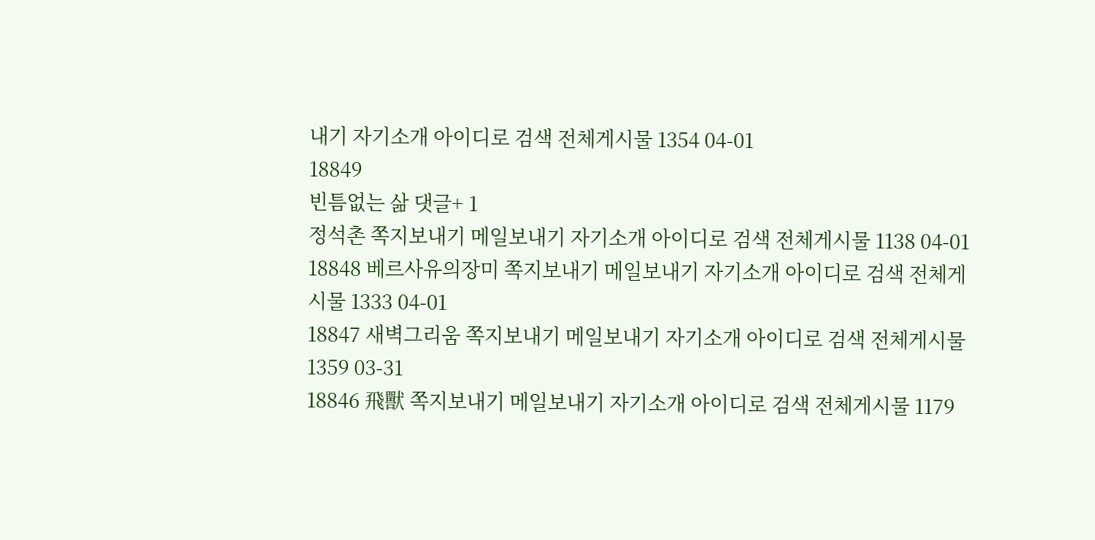내기 자기소개 아이디로 검색 전체게시물 1354 04-01
18849
빈틈없는 삶 댓글+ 1
정석촌 쪽지보내기 메일보내기 자기소개 아이디로 검색 전체게시물 1138 04-01
18848 베르사유의장미 쪽지보내기 메일보내기 자기소개 아이디로 검색 전체게시물 1333 04-01
18847 새벽그리움 쪽지보내기 메일보내기 자기소개 아이디로 검색 전체게시물 1359 03-31
18846 飛獸 쪽지보내기 메일보내기 자기소개 아이디로 검색 전체게시물 1179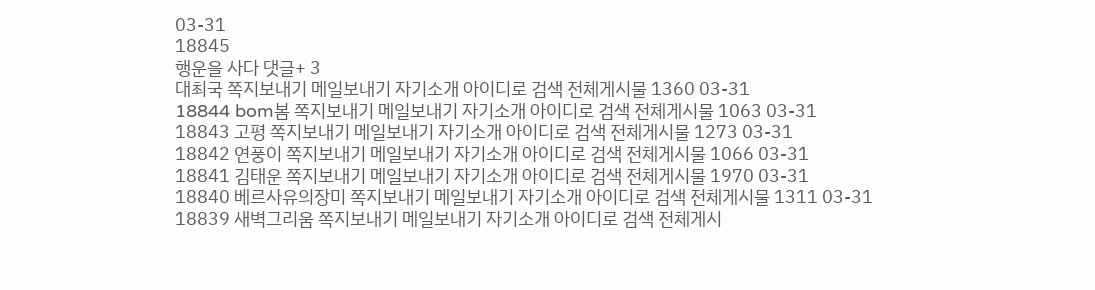03-31
18845
행운을 사다 댓글+ 3
대최국 쪽지보내기 메일보내기 자기소개 아이디로 검색 전체게시물 1360 03-31
18844 bom봄 쪽지보내기 메일보내기 자기소개 아이디로 검색 전체게시물 1063 03-31
18843 고평 쪽지보내기 메일보내기 자기소개 아이디로 검색 전체게시물 1273 03-31
18842 연풍이 쪽지보내기 메일보내기 자기소개 아이디로 검색 전체게시물 1066 03-31
18841 김태운 쪽지보내기 메일보내기 자기소개 아이디로 검색 전체게시물 1970 03-31
18840 베르사유의장미 쪽지보내기 메일보내기 자기소개 아이디로 검색 전체게시물 1311 03-31
18839 새벽그리움 쪽지보내기 메일보내기 자기소개 아이디로 검색 전체게시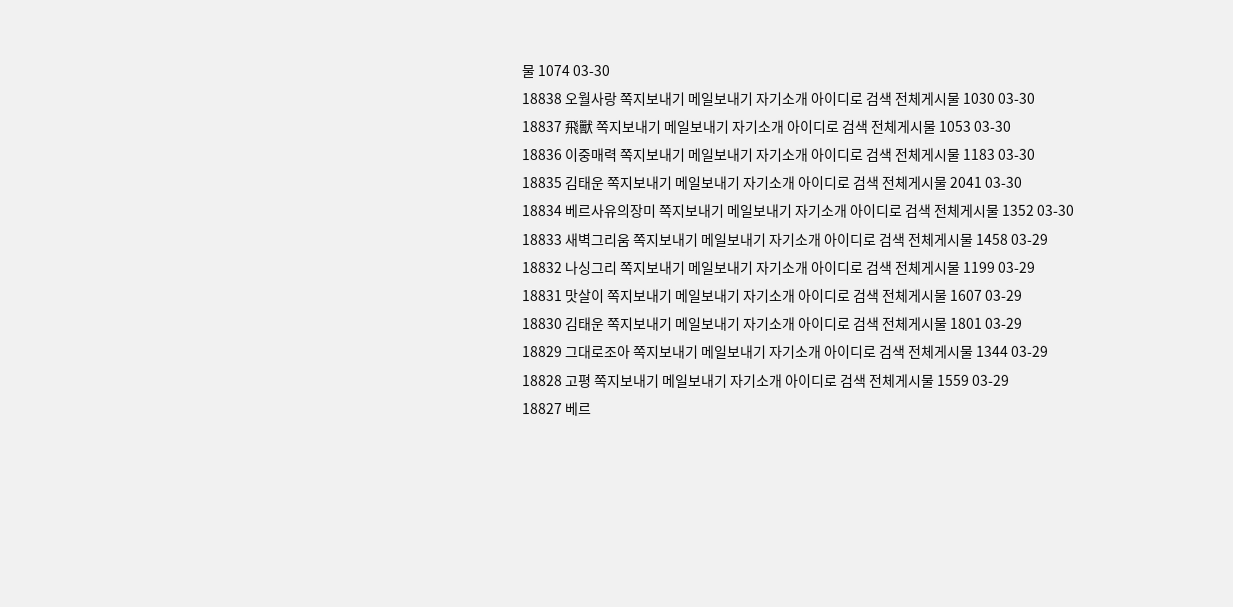물 1074 03-30
18838 오월사랑 쪽지보내기 메일보내기 자기소개 아이디로 검색 전체게시물 1030 03-30
18837 飛獸 쪽지보내기 메일보내기 자기소개 아이디로 검색 전체게시물 1053 03-30
18836 이중매력 쪽지보내기 메일보내기 자기소개 아이디로 검색 전체게시물 1183 03-30
18835 김태운 쪽지보내기 메일보내기 자기소개 아이디로 검색 전체게시물 2041 03-30
18834 베르사유의장미 쪽지보내기 메일보내기 자기소개 아이디로 검색 전체게시물 1352 03-30
18833 새벽그리움 쪽지보내기 메일보내기 자기소개 아이디로 검색 전체게시물 1458 03-29
18832 나싱그리 쪽지보내기 메일보내기 자기소개 아이디로 검색 전체게시물 1199 03-29
18831 맛살이 쪽지보내기 메일보내기 자기소개 아이디로 검색 전체게시물 1607 03-29
18830 김태운 쪽지보내기 메일보내기 자기소개 아이디로 검색 전체게시물 1801 03-29
18829 그대로조아 쪽지보내기 메일보내기 자기소개 아이디로 검색 전체게시물 1344 03-29
18828 고평 쪽지보내기 메일보내기 자기소개 아이디로 검색 전체게시물 1559 03-29
18827 베르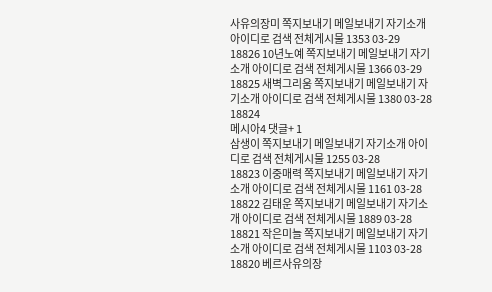사유의장미 쪽지보내기 메일보내기 자기소개 아이디로 검색 전체게시물 1353 03-29
18826 10년노예 쪽지보내기 메일보내기 자기소개 아이디로 검색 전체게시물 1366 03-29
18825 새벽그리움 쪽지보내기 메일보내기 자기소개 아이디로 검색 전체게시물 1380 03-28
18824
메시아4 댓글+ 1
삼생이 쪽지보내기 메일보내기 자기소개 아이디로 검색 전체게시물 1255 03-28
18823 이중매력 쪽지보내기 메일보내기 자기소개 아이디로 검색 전체게시물 1161 03-28
18822 김태운 쪽지보내기 메일보내기 자기소개 아이디로 검색 전체게시물 1889 03-28
18821 작은미늘 쪽지보내기 메일보내기 자기소개 아이디로 검색 전체게시물 1103 03-28
18820 베르사유의장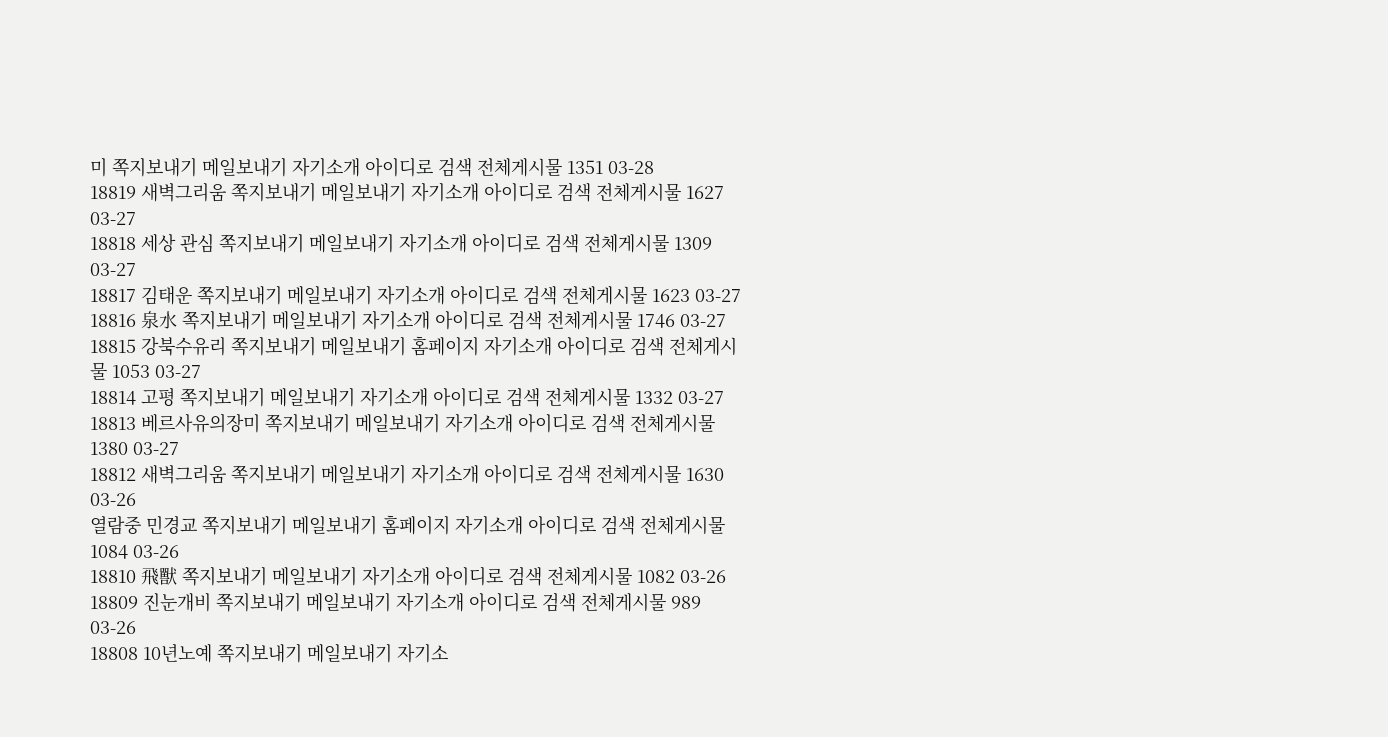미 쪽지보내기 메일보내기 자기소개 아이디로 검색 전체게시물 1351 03-28
18819 새벽그리움 쪽지보내기 메일보내기 자기소개 아이디로 검색 전체게시물 1627 03-27
18818 세상 관심 쪽지보내기 메일보내기 자기소개 아이디로 검색 전체게시물 1309 03-27
18817 김태운 쪽지보내기 메일보내기 자기소개 아이디로 검색 전체게시물 1623 03-27
18816 泉水 쪽지보내기 메일보내기 자기소개 아이디로 검색 전체게시물 1746 03-27
18815 강북수유리 쪽지보내기 메일보내기 홈페이지 자기소개 아이디로 검색 전체게시물 1053 03-27
18814 고평 쪽지보내기 메일보내기 자기소개 아이디로 검색 전체게시물 1332 03-27
18813 베르사유의장미 쪽지보내기 메일보내기 자기소개 아이디로 검색 전체게시물 1380 03-27
18812 새벽그리움 쪽지보내기 메일보내기 자기소개 아이디로 검색 전체게시물 1630 03-26
열람중 민경교 쪽지보내기 메일보내기 홈페이지 자기소개 아이디로 검색 전체게시물 1084 03-26
18810 飛獸 쪽지보내기 메일보내기 자기소개 아이디로 검색 전체게시물 1082 03-26
18809 진눈개비 쪽지보내기 메일보내기 자기소개 아이디로 검색 전체게시물 989 03-26
18808 10년노예 쪽지보내기 메일보내기 자기소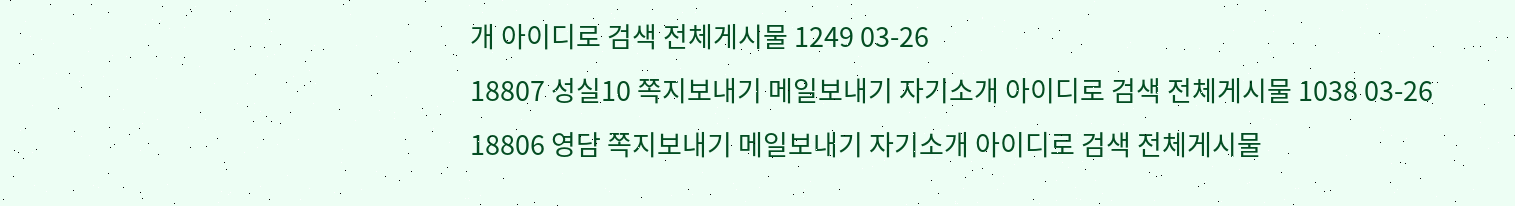개 아이디로 검색 전체게시물 1249 03-26
18807 성실10 쪽지보내기 메일보내기 자기소개 아이디로 검색 전체게시물 1038 03-26
18806 영담 쪽지보내기 메일보내기 자기소개 아이디로 검색 전체게시물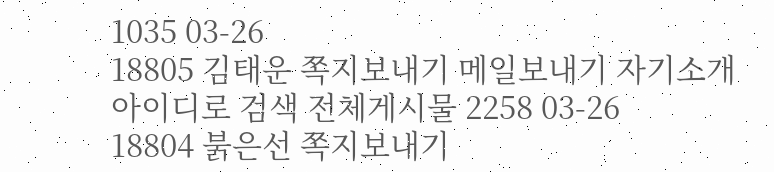1035 03-26
18805 김태운 쪽지보내기 메일보내기 자기소개 아이디로 검색 전체게시물 2258 03-26
18804 붉은선 쪽지보내기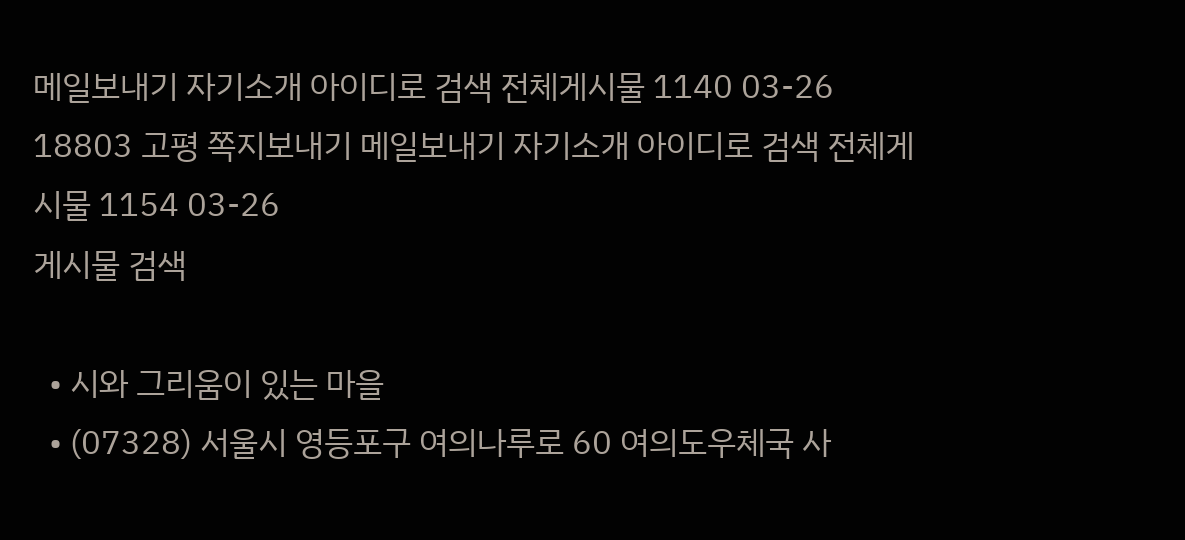메일보내기 자기소개 아이디로 검색 전체게시물 1140 03-26
18803 고평 쪽지보내기 메일보내기 자기소개 아이디로 검색 전체게시물 1154 03-26
게시물 검색

  • 시와 그리움이 있는 마을
  • (07328) 서울시 영등포구 여의나루로 60 여의도우체국 사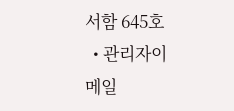서함 645호
  • 관리자이메일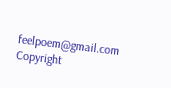feelpoem@gmail.com
Copyright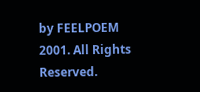by FEELPOEM 2001. All Rights Reserved.